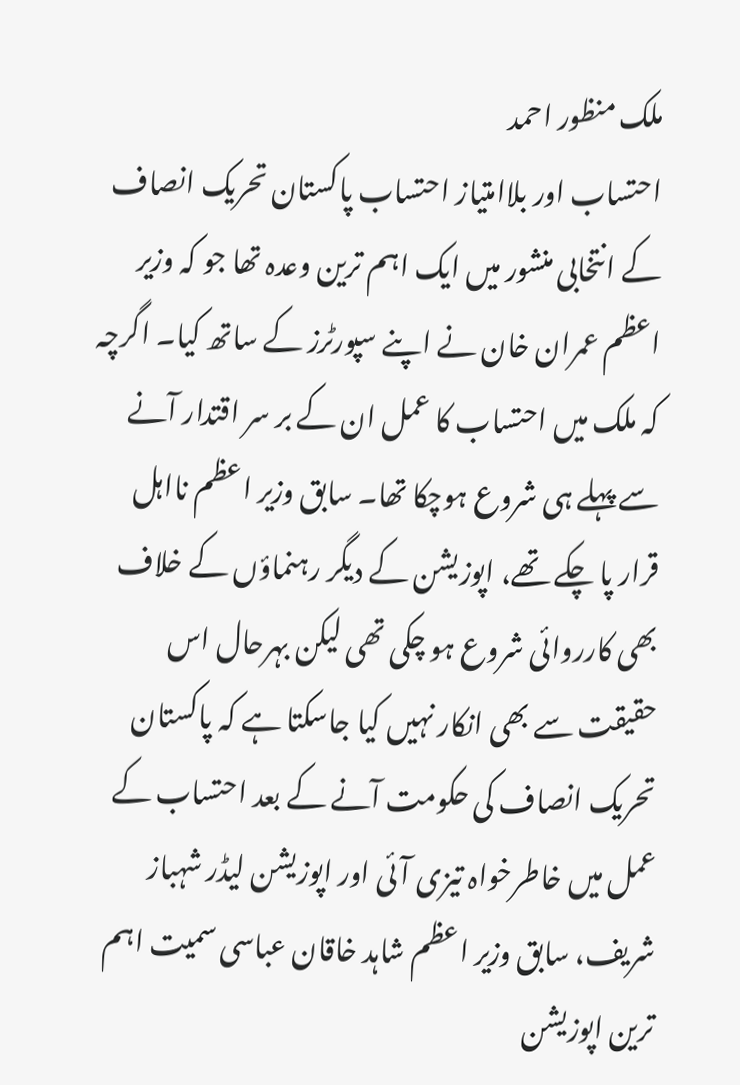ملک منظور احمد
احتساب اور بلاامتیاز احتساب پاکستان تحریک انصاف کے انتخابی منشور میں ایک اہم ترین وعدہ تھا جو کہ وزیر اعظم عمران خان نے اپنے سپورٹرز کے ساتھ کیا۔ اگرچہ کہ ملک میں احتساب کا عمل ان کے بر سر اقتدار آنے سے پہلے ہی شروع ہوچکا تھا۔ سابق وزیر اعظم نااہل قرار پا چکے تھے، اپوزیشن کے دیگر رہنماؤں کے خلاف بھی کارروائی شروع ہو چکی تھی لیکن بہرحال اس حقیقت سے بھی انکار نہیں کیا جاسکتا ہے کہ پاکستان تحریک انصاف کی حکومت آنے کے بعد احتساب کے عمل میں خاطرخواہ تیزی آئی اور اپوزیشن لیڈر شہباز شریف، سابق وزیر اعظم شاہد خاقان عباسی سمیت اہم ترین اپوزیشن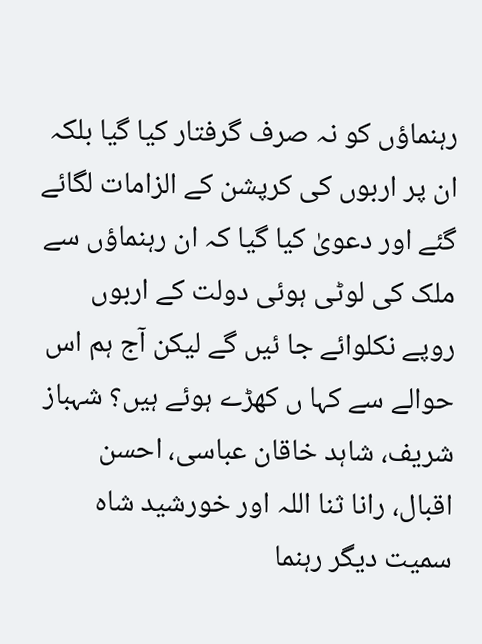رہنماؤں کو نہ صرف گرفتار کیا گیا بلکہ ان پر اربوں کی کرپشن کے الزامات لگائے گئے اور دعویٰ کیا گیا کہ ان رہنماؤں سے ملک کی لوٹی ہوئی دولت کے اربوں روپے نکلوائے جا ئیں گے لیکن آج ہم اس حوالے سے کہا ں کھڑے ہوئے ہیں؟ شہباز شریف، شاہد خاقان عباسی، احسن اقبال، رانا ثنا اللہ اور خورشید شاہ سمیت دیگر رہنما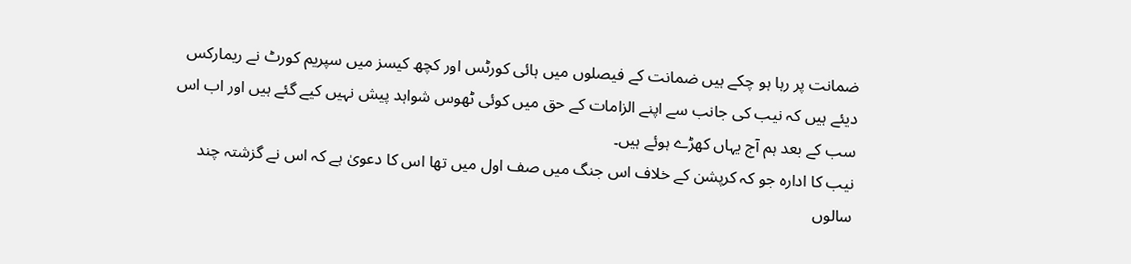ضمانت پر رہا ہو چکے ہیں ضمانت کے فیصلوں میں ہائی کورٹس اور کچھ کیسز میں سپریم کورٹ نے ریمارکس دیئے ہیں کہ نیب کی جانب سے اپنے الزامات کے حق میں کوئی ٹھوس شواہد پیش نہیں کیے گئے ہیں اور اب اس سب کے بعد ہم آج یہاں کھڑے ہوئے ہیں۔
نیب کا ادارہ جو کہ کرپشن کے خلاف اس جنگ میں صف اول میں تھا اس کا دعویٰ ہے کہ اس نے گزشتہ چند سالوں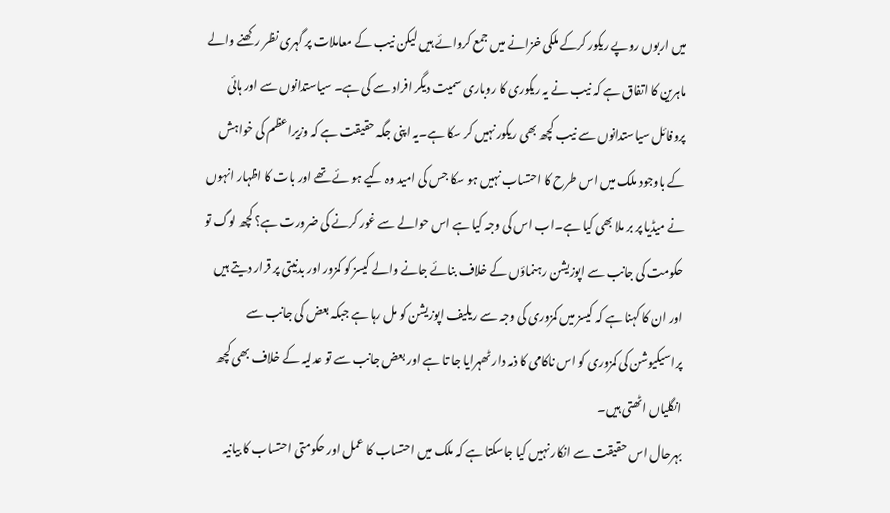میں اربوں روپے ریکور کرکے ملکی خزانے میں جمع کروائے ہیں لیکن نیب کے معاملات پر گہری نظر رکھنے والے ماہرین کا اتفاق ہے کہ نیب نے یہ ریکوری کا روباری سمیت دیگر افراد سے کی ہے۔ سیاستدانوں سے اور ہائی پروفائل سیاستدانوں سے نیب کچھ بھی ریکور نہیں کر سکا ہے۔یہ اپنی جگہ حقیقت ہے کہ وزیراعظم کی خواہش کے باوجود ملک میں اس طرح کا احتساب نہیں ہو سکا جس کی امید وہ کیے ہو ئے تھے اور بات کا اظہار انہوں نے میڈیا پر بر ملا بھی کیا ہے۔اب اس کی وجہ کیا ہے اس حوالے سے غور کرنے کی ضرورت ہے؟ کچھ لوگ تو حکومت کی جانب سے اپوزیشن رہنماؤں کے خلاف بنائے جانے والے کیسز کو کمزور اور بدنیتی پر قرار دیتے ہیں اور ان کا کہنا ہے کہ کیسز میں کمزوری کی وجہ سے ریلیف اپوزیشن کو مل رہا ہے جبکہ بعض کی جانب سے پراسیکیوشن کی کمزوری کو اس ناکامی کا ذمہ دار ٹھہرایا جا تا ہے اور بعض جانب سے تو عدلیہ کے خلاف بھی کچھ انگلیاں اٹھتی ہیں۔
بہرحال اس حقیقت سے انکار نہیں کیا جاسکتا ہے کہ ملک میں احتساب کا عمل اور حکومتی احتساب کا بیانیہ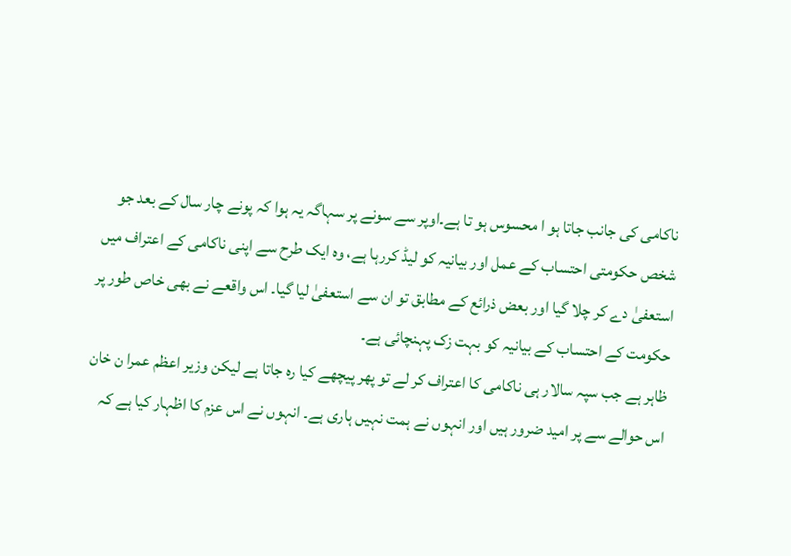ناکامی کی جانب جاتا ہو ا محسوس ہو تا ہے۔اوپر سے سونے پر سہاگہ یہ ہوا کہ پونے چار سال کے بعد جو شخص حکومتی احتساب کے عمل اور بیانیہ کو لیڈ کررہا ہے، وہ ایک طرح سے اپنی ناکامی کے اعتراف میں استعفیٰ دے کر چلا گیا اور بعض ذرائع کے مطابق تو ان سے استعفیٰ لیا گیا۔ اس واقعے نے بھی خاص طور پر حکومت کے احتساب کے بیانیہ کو بہت زک پہنچائی ہے۔
ظاہر ہے جب سپہ سالار ہی ناکامی کا اعتراف کر لے تو پھر پیچھے کیا رہ جاتا ہے لیکن وزیر اعظم عمرا ن خان اس حوالے سے پر امید ضرور ہیں اور انہوں نے ہمت نہیں ہاری ہے۔ انہوں نے اس عزم کا اظہار کیا ہے کہ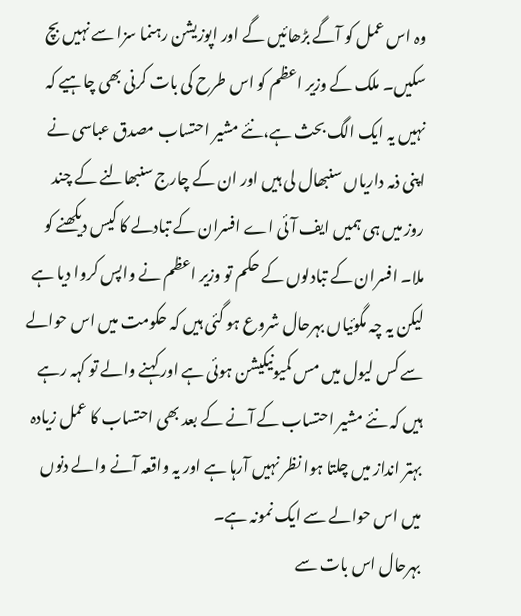وہ اس عمل کو آگے بڑھائیں گے اور اپوزیشن رہنما سزا سے نہیں بچ سکیں۔ ملک کے وزیر اعظم کو اس طرح کی بات کرنی بھی چاہیے کہ نہیں یہ ایک الگ بحث ہے،نئے مشیر احتساب مصدق عباسی نے اپنی ذمہ داریاں سنبھال لی ہیں اور ان کے چارج سنبھالنے کے چند روز میں ہی ہمیں ایف آئی اے افسران کے تبادلے کا کیس دیکھنے کو ملا۔ افسران کے تبادلوں کے حکم تو وزیر اعظم نے واپس کروا دیا ہے لیکن یہ چہ مگوئیاں بہرحال شروع ہو گئی ہیں کہ حکومت میں اس حوالے سے کس لیول میں مس کمیونیکیشن ہوئی ہے اور کہنے والے تو کہہ رہے ہیں کہ نئے مشیر احتساب کے آنے کے بعد بھی احتساب کا عمل زیادہ بہتر انداز میں چلتا ہوا نظر نہیں آرہا ہے اور یہ واقعہ آنے والے دنوں میں اس حوالے سے ایک نمونہ ہے۔
بہرحال اس بات سے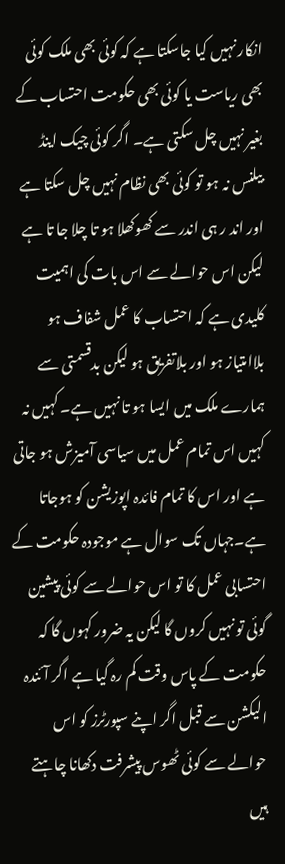انکار نہیں کیا جاسکتا ہے کہ کوئی بھی ملک کوئی بھی ریاست یا کوئی بھی حکومت احتساب کے بغیر نہیں چل سکتی ہے۔ اگر کوئی چیک اینڈ بیلنس نہ ہو تو کوئی بھی نظام نہیں چل سکتا ہے اور اند ر ہی اندر سے کھوکھلا ہو تا چلا جا تا ہے لیکن اس حوالے سے اس بات کی اہمیت کلیدی ہے کہ احتساب کا عمل شفاف ہو بلاامتیاز ہو اور بلاتفریق ہو لیکن بدقسمتی سے ہمارے ملک میں ایسا ہو تا نہیں ہے۔ کہیں نہ کہیں اس تمام عمل میں سیاسی آمیزش ہو جاتی ہے اور اس کا تمام فائدہ اپوزیشن کو ہوجاتا ہے۔جہاں تک سوال ہے موجودہ حکومت کے احتسابی عمل کا تو اس حوالے سے کوئی پیشین گوئی تو نہیں کروں گا لیکن یہ ضرور کہوں گا کہ حکومت کے پاس وقت کم رہ گیا ہے اگر آئندہ الیکشن سے قبل اگر اپنے سپورٹرز کو اس حوالے سے کوئی ٹھوس پیشرفت دکھانا چاہتے ہیں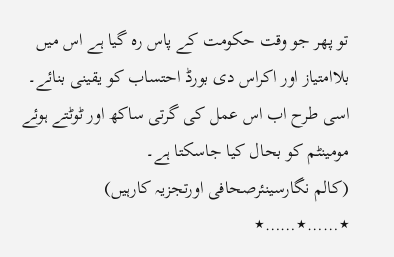تو پھر جو وقت حکومت کے پاس رہ گیا ہے اس میں بلاامتیاز اور اکراس دی بورڈ احتساب کو یقینی بنائے۔ اسی طرح اب اس عمل کی گرتی ساکھ اور ٹوٹتے ہوئے مومینٹم کو بحال کیا جاسکتا ہے۔
(کالم نگارسینئرصحافی اورتجزیہ کارہیں)
٭……٭……٭